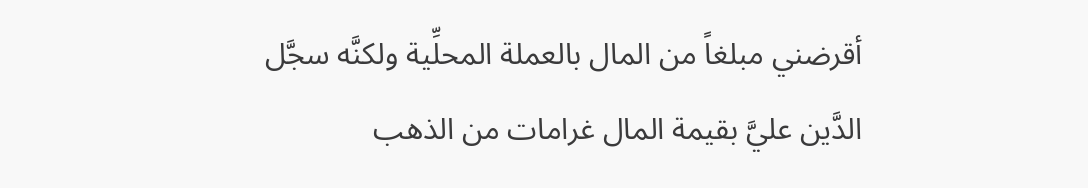أقرضني مبلغاً من المال بالعملة المحلِّية ولكنَّه سجَّل الدَّين عليَّ بقيمة المال غرامات من الذهب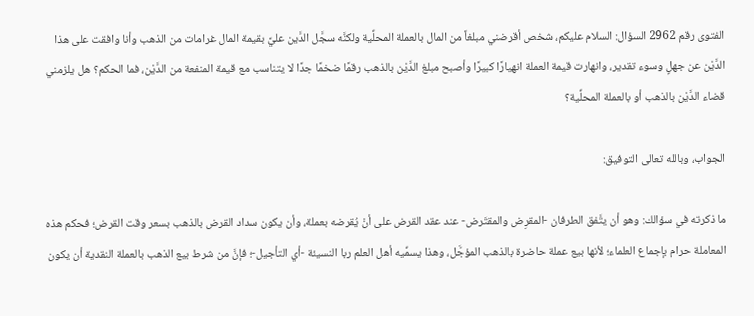الفتوى رقم 2962 السؤال: السلام عليكم، شخص أقرضني مبلغاً من المال بالعملة المحلِّية ولكنَّه سجَّل الدَّين عليَّ بقيمة المال غرامات من الذهب وأنا وافقت على هذا الدَّيْن عن جهلٍ وسوء تقدير، وانهارت قيمة العملة انهيارًا كبيرًا وأصبح مبلغ الدَّيْن بالذهب رقمًا ضخمًا جدًا لا يتناسب مع قيمة المنفعة من الدَّيْن، فما الحكم؟ هل يلزمني قضاء الدَّيْن بالذهب أو بالعملة المحلِّية؟

الجواب، وبالله تعالى التوفيق:

ما ذكرته في سؤالك: وهو أن يتَّفق الطرفان -المقرِض والمقتَرض- عند عقد القرض على أنْ يُقرضه بعملة، وأن يكون سداد القرض بالذهب بسعر وقت القرض؛ فحكم هذه المعاملة حرام بإجماع العلماء؛ لأنها بيع عملة حاضرة بالذهب المؤجَّل، وهذا يسمِّيه أهل العلم ربا النسيئة -أي التأجيل-؛ فإنَّ من شرط بيع الذهب بالعملة النقدية أن يكون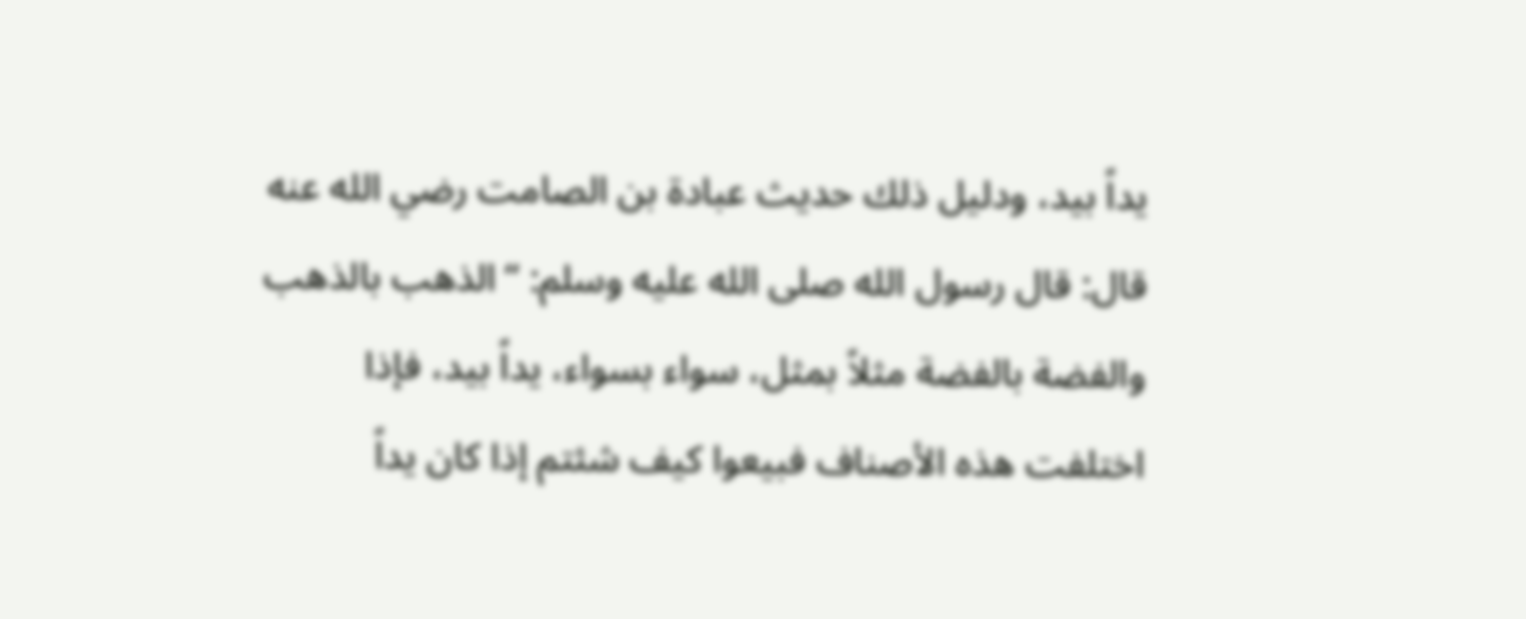يداً بيد، ودليل ذلك حديث عبادة بن الصامت رضي الله عنه قال: قال رسول الله صلى الله عليه وسلم: “الذهب بالذهب والفضة بالفضة مثلاً بمثل، سواء بسواء، يداً بيد، فإذا اختلفت هذه الأصناف فبيعوا كيف شئتم إذا كان يداً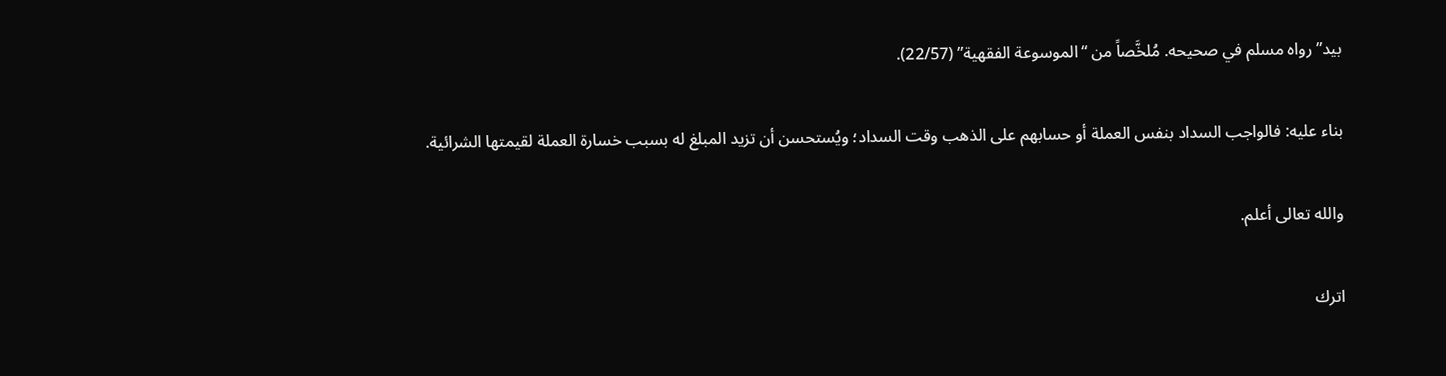بيد” رواه مسلم في صحيحه. مُلخَّصاً من “الموسوعة الفقهية” (22/57).

بناء عليه: فالواجب السداد بنفس العملة أو حسابهم على الذهب وقت السداد؛ ويُستحسن أن تزيد المبلغ له بسبب خسارة العملة لقيمتها الشرائية.

والله تعالى أعلم.

اترك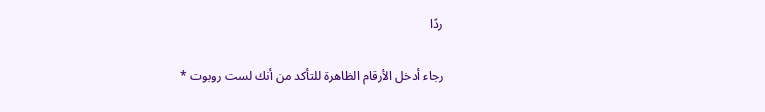ردًا

رجاء أدخل الأرقام الظاهرة للتأكد من أنك لست روبوت *